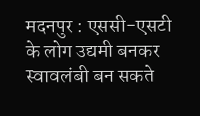मदनपुर : एससी-एसटी के लोग उद्यमी बनकर स्वावलंबी बन सकते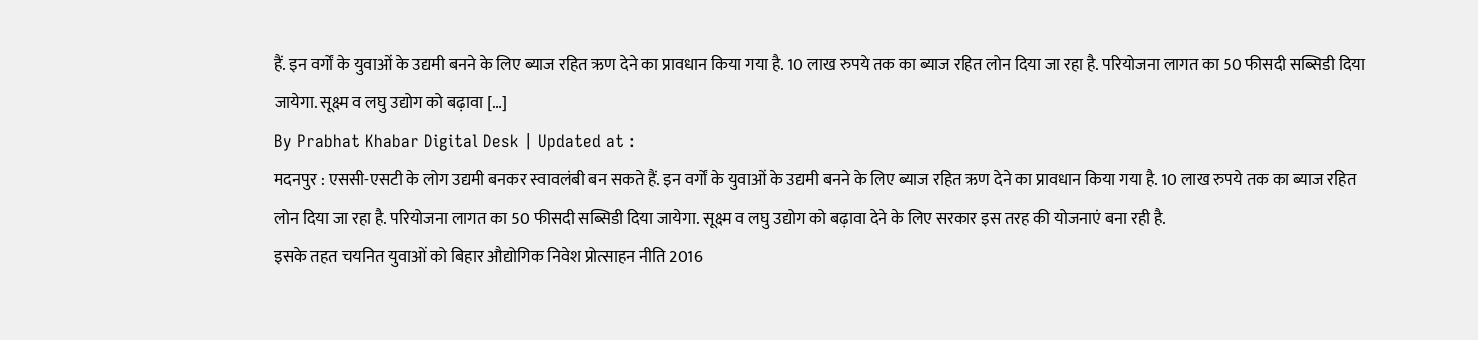हैं. इन वर्गों के युवाओं के उद्यमी बनने के लिए ब्याज रहित ऋण देने का प्रावधान किया गया है. 10 लाख रुपये तक का ब्याज रहित लोन दिया जा रहा है. परियोजना लागत का 50 फीसदी सब्सिडी दिया जायेगा. सूक्ष्म व लघु उद्योग को बढ़ावा […]
By Prabhat Khabar Digital Desk | Updated at :
मदनपुर : एससी-एसटी के लोग उद्यमी बनकर स्वावलंबी बन सकते हैं. इन वर्गों के युवाओं के उद्यमी बनने के लिए ब्याज रहित ऋण देने का प्रावधान किया गया है. 10 लाख रुपये तक का ब्याज रहित लोन दिया जा रहा है. परियोजना लागत का 50 फीसदी सब्सिडी दिया जायेगा. सूक्ष्म व लघु उद्योग को बढ़ावा देने के लिए सरकार इस तरह की योजनाएं बना रही है.
इसके तहत चयनित युवाओं को बिहार औद्योगिक निवेश प्रोत्साहन नीति 2016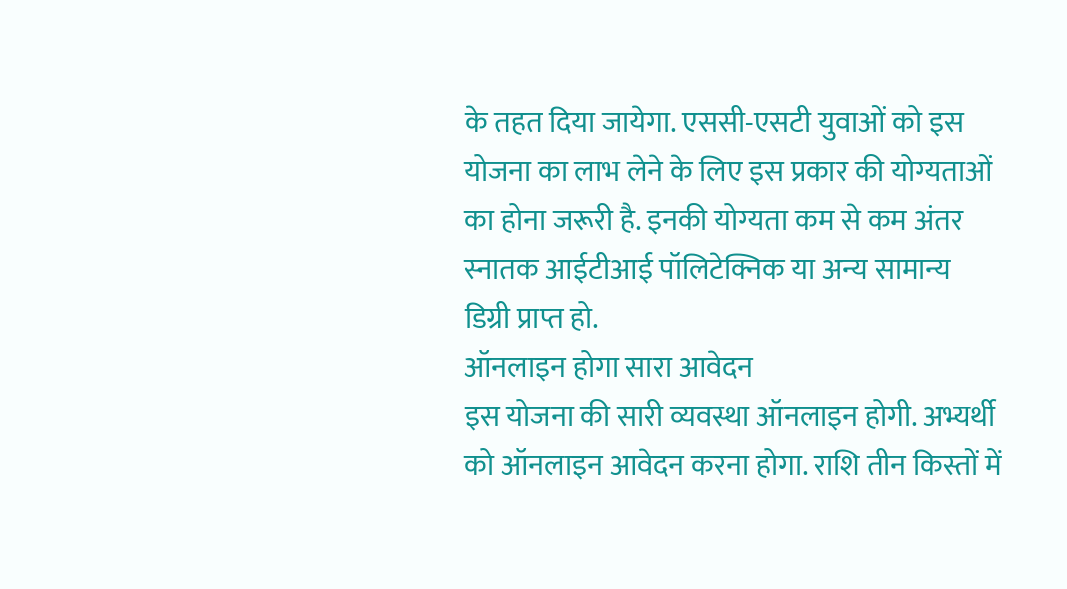के तहत दिया जायेगा. एससी-एसटी युवाओं को इस योजना का लाभ लेने के लिए इस प्रकार की योग्यताओं का होना जरूरी है. इनकी योग्यता कम से कम अंतर स्नातक आईटीआई पॉलिटेक्निक या अन्य सामान्य डिग्री प्राप्त हो.
ऑनलाइन होगा सारा आवेदन
इस योजना की सारी व्यवस्था ऑनलाइन होगी. अभ्यर्थी को ऑनलाइन आवेदन करना होगा. राशि तीन किस्तों में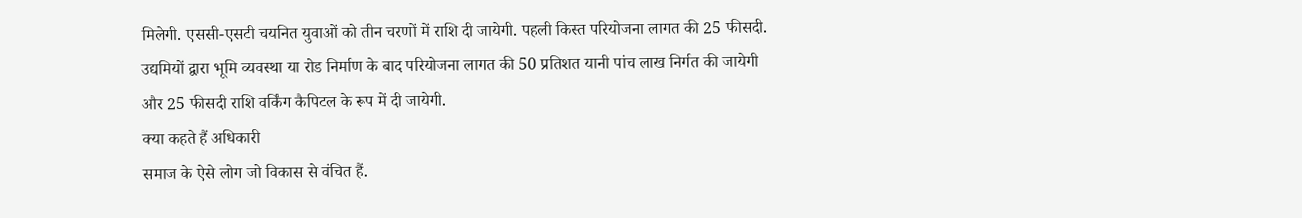मिलेगी. एससी-एसटी चयनित युवाओं को तीन चरणों में राशि दी जायेगी. पहली किस्त परियोजना लागत की 25 फीसदी. उद्यमियों द्वारा भूमि व्यवस्था या रोड निर्माण के बाद परियोजना लागत की 50 प्रतिशत यानी पांच लाख निर्गत की जायेगी और 25 फीसदी राशि वर्किंग कैपिटल के रूप में दी जायेगी.
क्या कहते हैं अधिकारी
समाज के ऐसे लोग जो विकास से वंचित हैं.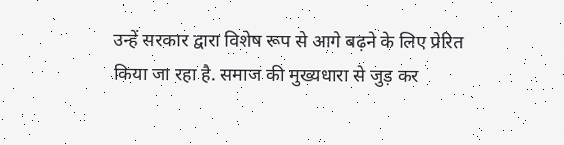उन्हें सरकार द्वारा विशेष रूप से आगे बढ़ने के लिए प्रेरित किया जा रहा है. समाज की मुख्यधारा से जुड़ कर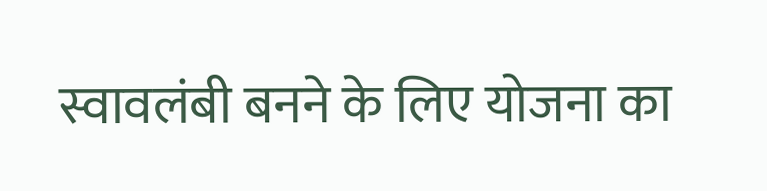स्वावलंबी बनने के लिए योजना का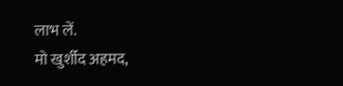लाभ लें.
मो खुर्शीद अहमद,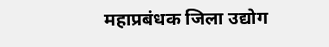महाप्रबंधक जिला उद्योग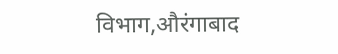विभाग,औरंगाबाद